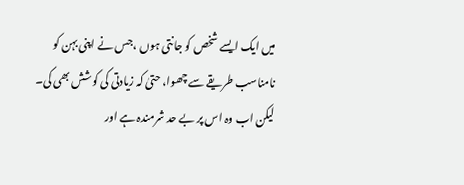میں ایک ایسے شخص کو جانتی ہوں ،جس نے اپنی بہن کو نامناسب طریقے سے چھوا، حتیٰ کہ زیادتی کی کوشش بھی کی۔ لیکن اب وہ اس پر بے حد شرمندہ ہے اور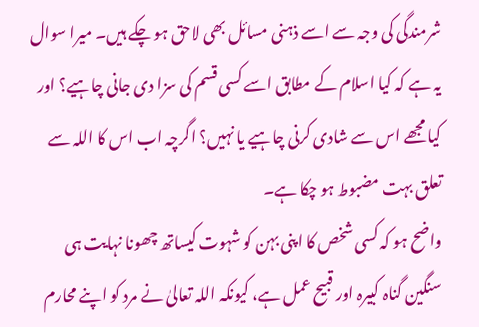شرمندگی کی وجہ سے اسے ذہنی مسائل بھی لاحق ہو چکے ہیں۔ میرا سوال یہ ہے کہ کیا اسلام کے مطابق اسے کسی قسم کی سزا دی جانی چاہیے؟ اور کیا مجھے اس سے شادی کرنی چاہیے یا نہیں؟ اگرچہ اب اس کا اللہ سے تعلق بہت مضبوط ہو چکا ہے۔
واضح ہو کہ کسی شخص کا اپنی بہن کو شہوت کیساتھ چھونا نہایت ہی سنگین گناہ کبیرہ اور قبیح عمل ہے، کیونکہ اللہ تعالیٰ نے مرد کو اپنے محارم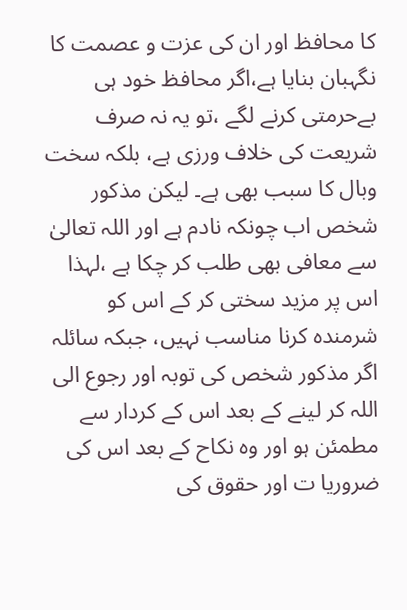کا محافظ اور ان کی عزت و عصمت کا نگہبان بنایا ہے،اگر محافظ خود ہی بےحرمتی کرنے لگے ،تو یہ نہ صرف شریعت کی خلاف ورزی ہے، بلکہ سخت وبال کا سبب بھی ہے۔ لیکن مذکور شخص اب چونکہ نادم ہے اور اللہ تعالیٰ سے معافی بھی طلب کر چکا ہے ،لہذا اس پر مزید سختی کر کے اس کو شرمندہ کرنا مناسب نہیں، جبکہ سائلہ اگر مذکور شخص کی توبہ اور رجوع الی اللہ کر لینے کے بعد اس کے کردار سے مطمئن ہو اور وہ نکاح کے بعد اس کی ضروریا ت اور حقوق کی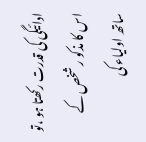ادائیگی کی قدرت رکھتا ہو ،تو اس کا مذکو ر شخص کے ساتھ اولیاء کی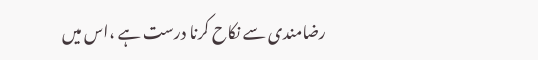رضامندی سے نکاح کرنا درست ہے ،اس میں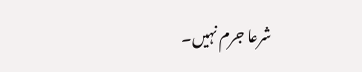شرعا جرم نہیں۔